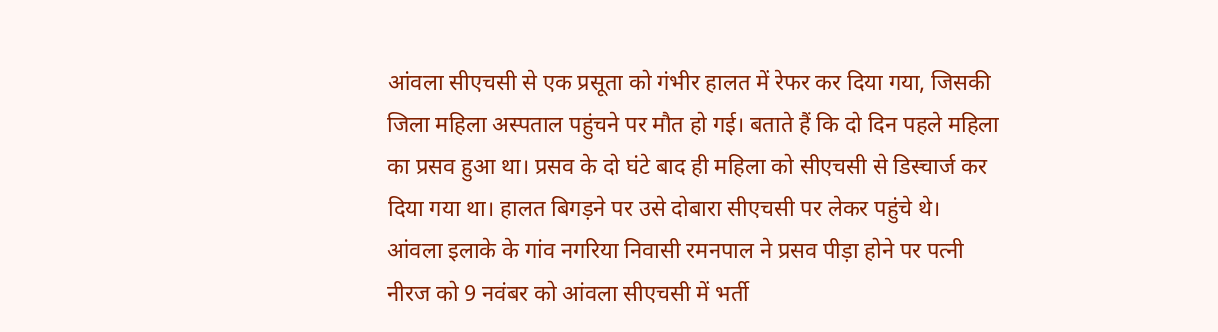आंवला सीएचसी से एक प्रसूता को गंभीर हालत में रेफर कर दिया गया, जिसकी जिला महिला अस्पताल पहुंचने पर मौत हो गई। बताते हैं कि दो दिन पहले महिला का प्रसव हुआ था। प्रसव के दो घंटे बाद ही महिला को सीएचसी से डिस्चार्ज कर दिया गया था। हालत बिगड़ने पर उसे दोबारा सीएचसी पर लेकर पहुंचे थे।
आंवला इलाके के गांव नगरिया निवासी रमनपाल ने प्रसव पीड़ा होने पर पत्नी नीरज को 9 नवंबर को आंवला सीएचसी में भर्ती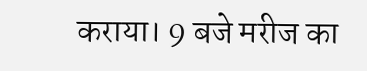कराया। 9 बजे मरीज का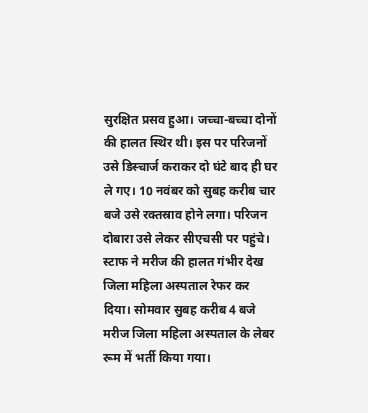सुरक्षित प्रसव हुआ। जच्चा-बच्चा दोनों की हालत स्थिर थी। इस पर परिजनों उसे डिस्चार्ज कराकर दो घंटे बाद ही घर ले गए। 10 नवंबर को सुबह करीब चार बजे उसे रक्तस्राव होने लगा। परिजन दोबारा उसे लेकर सीएचसी पर पहुंचे। स्टाफ ने मरीज की हालत गंभीर देख जिला महिला अस्पताल रेफर कर दिया। सोमवार सुबह करीब 4 बजे मरीज जिला महिला अस्पताल के लेबर रूम में भर्ती किया गया।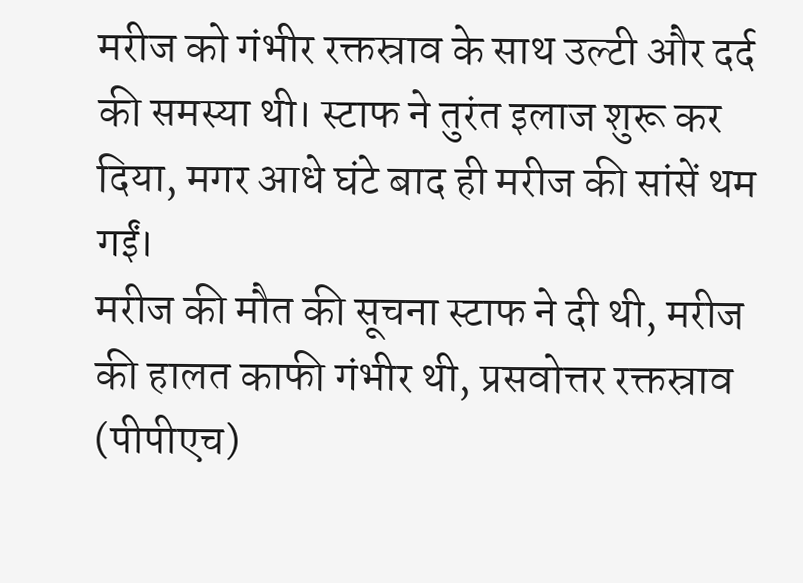मरीज को गंभीर रक्तस्राव के साथ उल्टी और दर्द की समस्या थी। स्टाफ ने तुरंत इलाज शुरू कर दिया, मगर आधे घंटे बाद ही मरीज की सांसें थम गईं।
मरीज की मौत की सूचना स्टाफ ने दी थी, मरीज की हालत काफी गंभीर थी, प्रसवोत्तर रक्तस्राव (पीपीएच)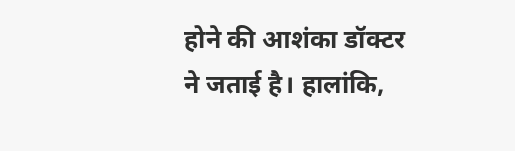होने की आशंका डॉक्टर ने जताई है। हालांकि,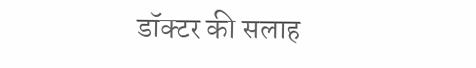डॉक्टर की सलाह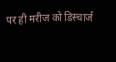पर ही मरीज को डिस्चार्ज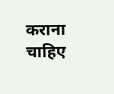कराना चाहिए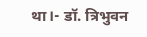था।- डॉ. त्रिभुवन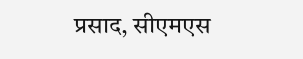प्रसाद, सीएमएस